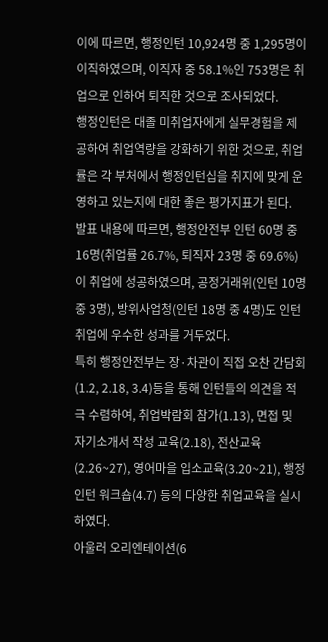이에 따르면, 행정인턴 10,924명 중 1,295명이 이직하였으며, 이직자 중 58.1%인 753명은 취업으로 인하여 퇴직한 것으로 조사되었다.
행정인턴은 대졸 미취업자에게 실무경험을 제공하여 취업역량을 강화하기 위한 것으로, 취업률은 각 부처에서 행정인턴십을 취지에 맞게 운영하고 있는지에 대한 좋은 평가지표가 된다.
발표 내용에 따르면, 행정안전부 인턴 60명 중 16명(취업률 26.7%, 퇴직자 23명 중 69.6%)이 취업에 성공하였으며, 공정거래위(인턴 10명 중 3명), 방위사업청(인턴 18명 중 4명)도 인턴 취업에 우수한 성과를 거두었다.
특히 행정안전부는 장·차관이 직접 오찬 간담회(1.2, 2.18, 3.4)등을 통해 인턴들의 의견을 적극 수렴하여, 취업박람회 참가(1.13), 면접 및 자기소개서 작성 교육(2.18), 전산교육(2.26~27), 영어마을 입소교육(3.20~21), 행정인턴 워크숍(4.7) 등의 다양한 취업교육을 실시하였다.
아울러 오리엔테이션(6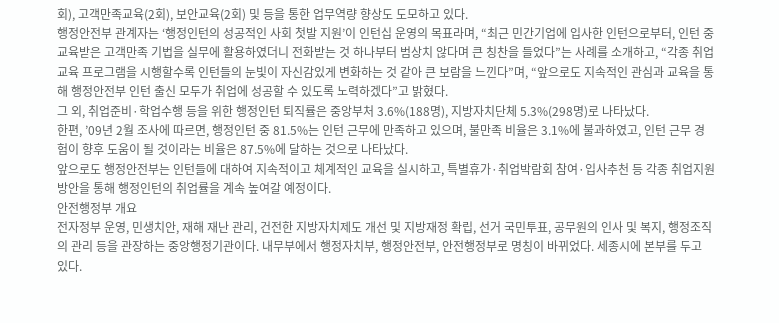회), 고객만족교육(2회), 보안교육(2회) 및 등을 통한 업무역량 향상도 도모하고 있다.
행정안전부 관계자는 ‘행정인턴의 성공적인 사회 첫발 지원’이 인턴십 운영의 목표라며, “최근 민간기업에 입사한 인턴으로부터, 인턴 중 교육받은 고객만족 기법을 실무에 활용하였더니 전화받는 것 하나부터 범상치 않다며 큰 칭찬을 들었다”는 사례를 소개하고, “각종 취업교육 프로그램을 시행할수록 인턴들의 눈빛이 자신감있게 변화하는 것 같아 큰 보람을 느낀다”며, “앞으로도 지속적인 관심과 교육을 통해 행정안전부 인턴 출신 모두가 취업에 성공할 수 있도록 노력하겠다”고 밝혔다.
그 외, 취업준비·학업수행 등을 위한 행정인턴 퇴직률은 중앙부처 3.6%(188명), 지방자치단체 5.3%(298명)로 나타났다.
한편, ’09년 2월 조사에 따르면, 행정인턴 중 81.5%는 인턴 근무에 만족하고 있으며, 불만족 비율은 3.1%에 불과하였고, 인턴 근무 경험이 향후 도움이 될 것이라는 비율은 87.5%에 달하는 것으로 나타났다.
앞으로도 행정안전부는 인턴들에 대하여 지속적이고 체계적인 교육을 실시하고, 특별휴가·취업박람회 참여·입사추천 등 각종 취업지원방안을 통해 행정인턴의 취업률을 계속 높여갈 예정이다.
안전행정부 개요
전자정부 운영, 민생치안, 재해 재난 관리, 건전한 지방자치제도 개선 및 지방재정 확립, 선거 국민투표, 공무원의 인사 및 복지, 행정조직의 관리 등을 관장하는 중앙행정기관이다. 내무부에서 행정자치부, 행정안전부, 안전행정부로 명칭이 바뀌었다. 세종시에 본부를 두고 있다.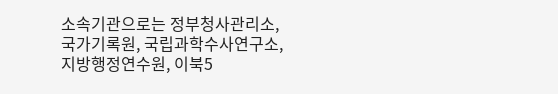소속기관으로는 정부청사관리소, 국가기록원, 국립과학수사연구소, 지방행정연수원, 이북5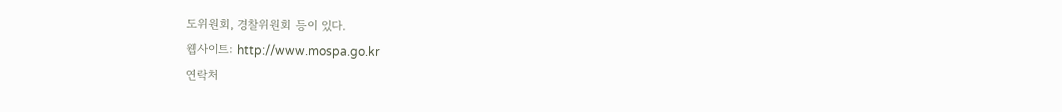도위원회, 경찰위원회 등이 있다.
웹사이트: http://www.mospa.go.kr
연락처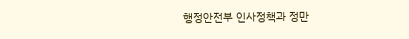행정안전부 인사정책과 정만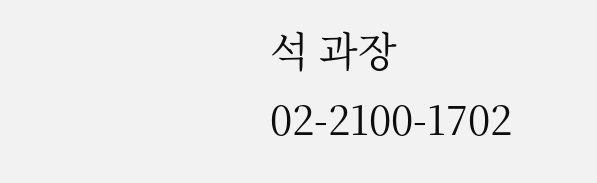석 과장 02-2100-1702